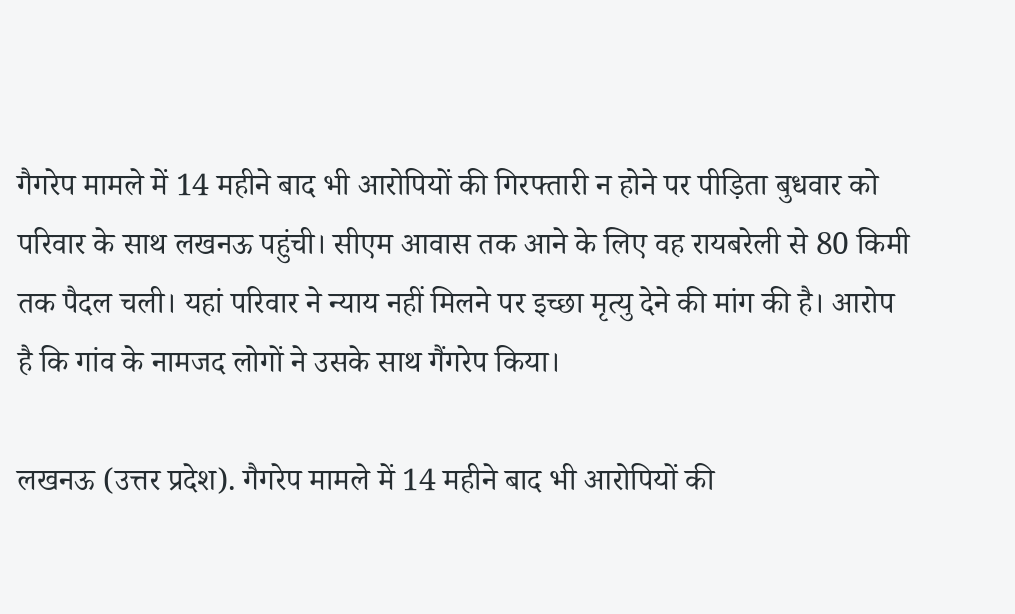गैगरेप मामले में 14 महीने बाद भी आरोपियों की गिरफ्तारी न होने पर पीड़िता बुधवार को परिवार के साथ लखनऊ पहुंची। सीएम आवास तक आने के लिए वह रायबरेली से 80 किमी तक पैदल चली। यहां परिवार ने न्याय नहीं मिलने पर इच्छा मृत्यु देने की मांग की है। आरोप है कि गांव के नामजद लोगों ने उसके साथ गैंगरेप किया।

लखनऊ (उत्तर प्रदेश). गैगरेप मामले में 14 महीने बाद भी आरोपियों की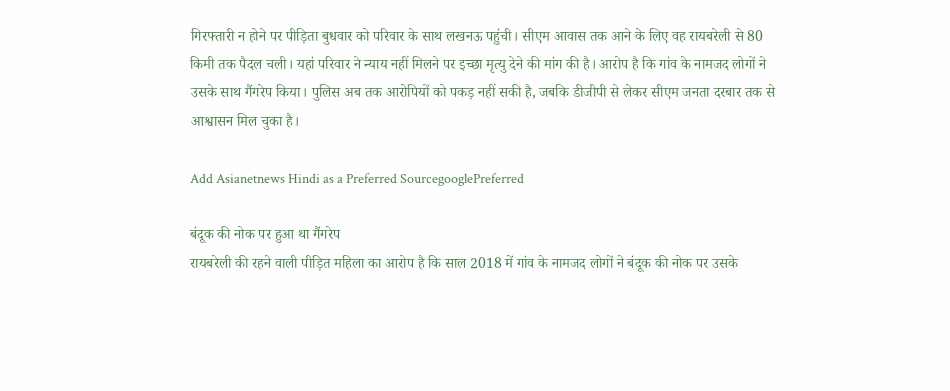गिरफ्तारी न होने पर पीड़िता बुधवार को परिवार के साथ लखनऊ पहुंची। सीएम आवास तक आने के लिए वह रायबरेली से 80 किमी तक पैदल चली। यहां परिवार ने न्याय नहीं मिलने पर इच्छा मृत्यु देने की मांग की है। आरोप है कि गांव के नामजद लोगों ने उसके साथ गैंगरेप किया। पुलिस अब तक आरोपियों को पकड़ नहीं सकी है, जबकि डीजीपी से लेकर सीएम जनता दरबार तक से आश्वासन मिल चुका है।

Add Asianetnews Hindi as a Preferred SourcegooglePreferred

बंदूक की नोक पर हुआ था गैंगरेप
रायबरेली की रहने वाली पीड़ित महिला का आरोप है कि साल 2018 में गांव के नामजद लोगों ने बंदूक की नोक पर उसके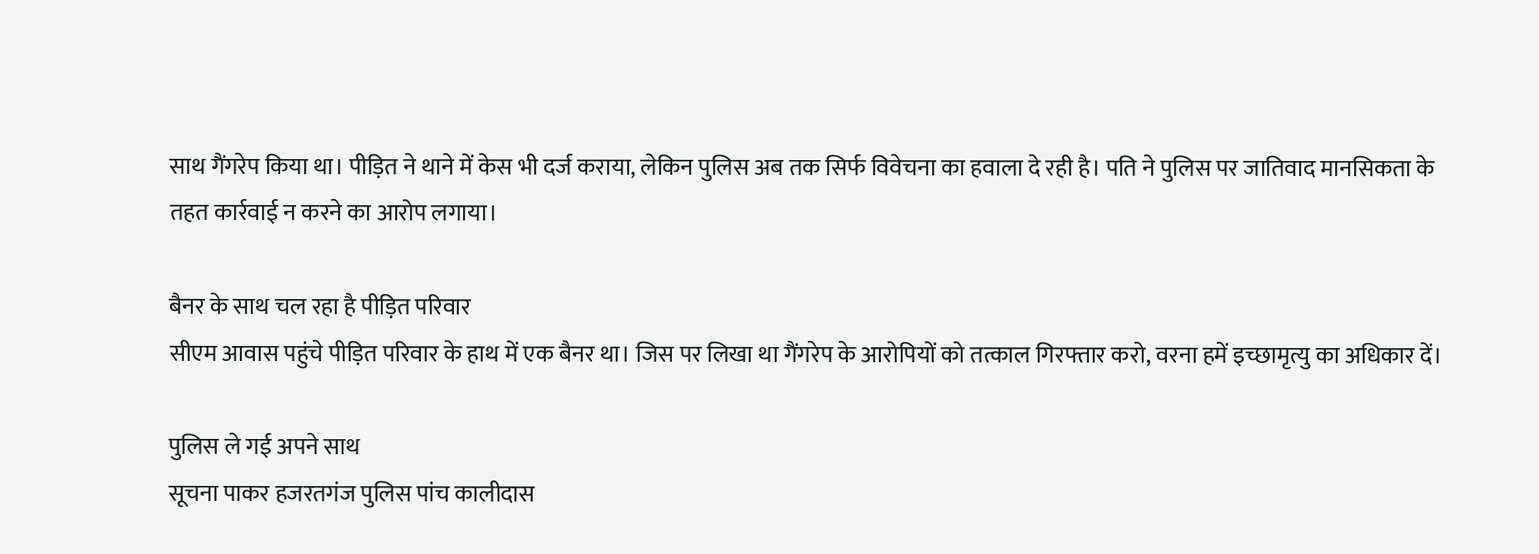साथ गैंगरेप किया था। पीड़ित ने थाने में केस भी दर्ज कराया, लेकिन पुलिस अब तक सिर्फ विवेचना का हवाला दे रही है। पति ने पुलिस पर जातिवाद मानसिकता के तहत कार्रवाई न करने का आरोप लगाया।

बैनर के साथ चल रहा है पीड़ित परिवार
सीएम आवास पहुंचे पीड़ित परिवार के हाथ में एक बैनर था। जिस पर लिखा था गैंगरेप के आरोपियों को तत्काल गिरफ्तार करो, वरना हमें इच्छामृत्यु का अधिकार दें।

पुलिस ले गई अपने साथ
सूचना पाकर हजरतगंज पुलिस पांच कालीदास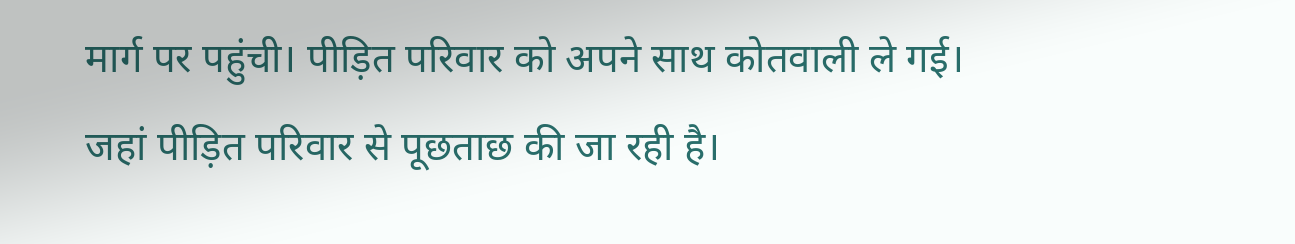मार्ग पर पहुंची। पीड़ित परिवार को अपने साथ कोतवाली ले गई। जहां पीड़ित परिवार से पूछताछ की जा रही है।